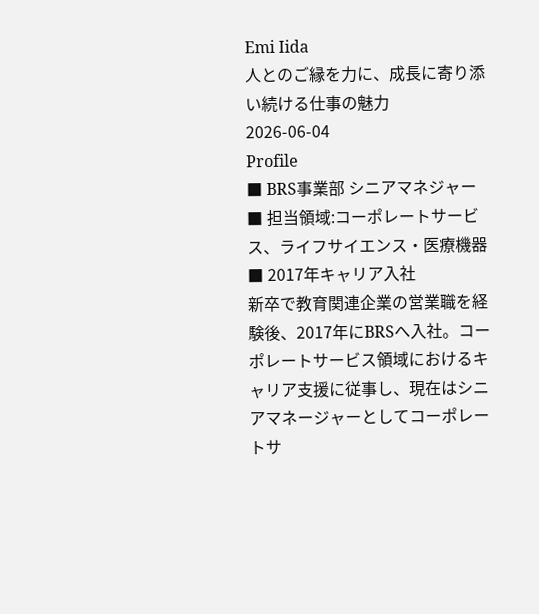Emi Iida
人とのご縁を力に、成長に寄り添い続ける仕事の魅力
2026-06-04
Profile
■ BRS事業部 シニアマネジャー
■ 担当領域:コーポレートサービス、ライフサイエンス・医療機器
■ 2017年キャリア入社
新卒で教育関連企業の営業職を経験後、2017年にBRSへ入社。コーポレートサービス領域におけるキャリア支援に従事し、現在はシニアマネージャーとしてコーポレートサ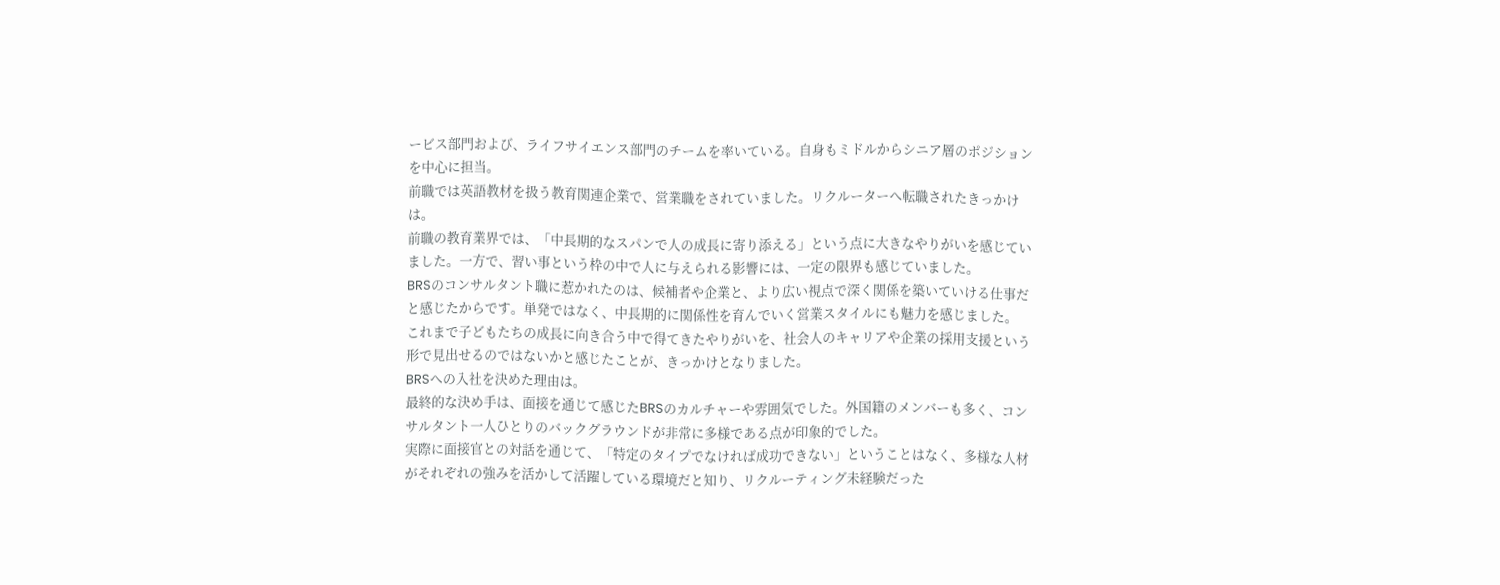ービス部門および、ライフサイエンス部門のチームを率いている。自身もミドルからシニア層のポジションを中心に担当。
前職では英語教材を扱う教育関連企業で、営業職をされていました。リクルーターへ転職されたきっかけは。
前職の教育業界では、「中長期的なスパンで人の成長に寄り添える」という点に大きなやりがいを感じていました。一方で、習い事という枠の中で人に与えられる影響には、一定の限界も感じていました。
BRSのコンサルタント職に惹かれたのは、候補者や企業と、より広い視点で深く関係を築いていける仕事だと感じたからです。単発ではなく、中長期的に関係性を育んでいく営業スタイルにも魅力を感じました。
これまで子どもたちの成長に向き合う中で得てきたやりがいを、社会人のキャリアや企業の採用支援という形で見出せるのではないかと感じたことが、きっかけとなりました。
BRSへの入社を決めた理由は。
最終的な決め手は、面接を通じて感じたBRSのカルチャーや雰囲気でした。外国籍のメンバーも多く、コンサルタント一人ひとりのバックグラウンドが非常に多様である点が印象的でした。
実際に面接官との対話を通じて、「特定のタイプでなければ成功できない」ということはなく、多様な人材がそれぞれの強みを活かして活躍している環境だと知り、リクルーティング未経験だった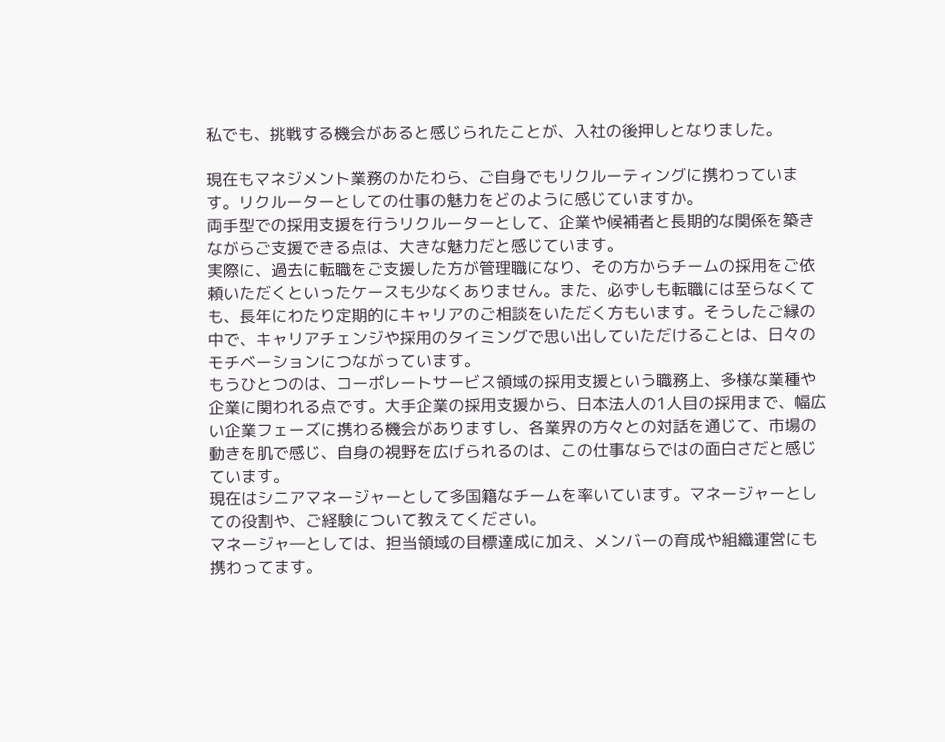私でも、挑戦する機会があると感じられたことが、入社の後押しとなりました。

現在もマネジメント業務のかたわら、ご自身でもリクルーティングに携わっています。リクルーターとしての仕事の魅力をどのように感じていますか。
両手型での採用支援を行うリクルーターとして、企業や候補者と長期的な関係を築きながらご支援できる点は、大きな魅力だと感じています。
実際に、過去に転職をご支援した方が管理職になり、その方からチームの採用をご依頼いただくといったケースも少なくありません。また、必ずしも転職には至らなくても、長年にわたり定期的にキャリアのご相談をいただく方もいます。そうしたご縁の中で、キャリアチェンジや採用のタイミングで思い出していただけることは、日々のモチベーションにつながっています。
もうひとつのは、コーポレートサービス領域の採用支援という職務上、多様な業種や企業に関われる点です。大手企業の採用支援から、日本法人の1人目の採用まで、幅広い企業フェーズに携わる機会がありますし、各業界の方々との対話を通じて、市場の動きを肌で感じ、自身の視野を広げられるのは、この仕事ならではの面白さだと感じています。
現在はシニアマネージャーとして多国籍なチームを率いています。マネージャーとしての役割や、ご経験について教えてください。
マネージャ―としては、担当領域の目標達成に加え、メンバーの育成や組織運営にも携わってます。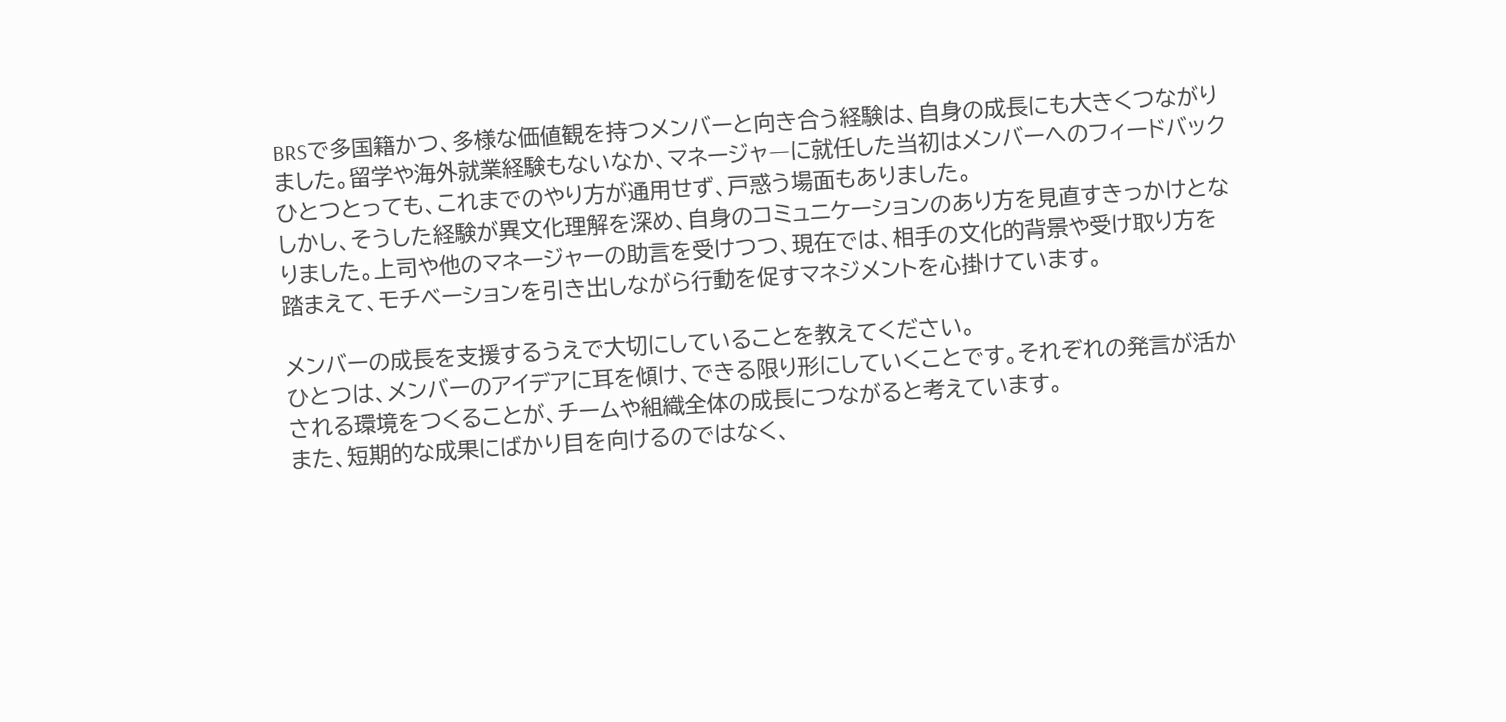BRSで多国籍かつ、多様な価値観を持つメンバーと向き合う経験は、自身の成長にも大きくつながりました。留学や海外就業経験もないなか、マネージャ―に就任した当初はメンバーへのフィードバックひとつとっても、これまでのやり方が通用せず、戸惑う場面もありました。
しかし、そうした経験が異文化理解を深め、自身のコミュニケーションのあり方を見直すきっかけとなりました。上司や他のマネージャーの助言を受けつつ、現在では、相手の文化的背景や受け取り方を踏まえて、モチベーションを引き出しながら行動を促すマネジメントを心掛けています。

メンバーの成長を支援するうえで大切にしていることを教えてください。
ひとつは、メンバーのアイデアに耳を傾け、できる限り形にしていくことです。それぞれの発言が活かされる環境をつくることが、チームや組織全体の成長につながると考えています。
また、短期的な成果にばかり目を向けるのではなく、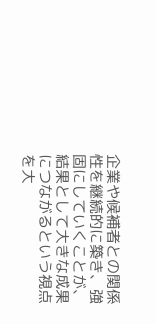企業や候補者との関係性を継続的に築き、強固にしていくことが、結果として大きな成果につながるという視点を大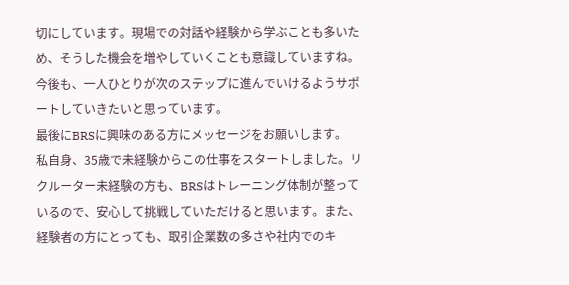切にしています。現場での対話や経験から学ぶことも多いため、そうした機会を増やしていくことも意識していますね。
今後も、一人ひとりが次のステップに進んでいけるようサポートしていきたいと思っています。
最後にBRSに興味のある方にメッセージをお願いします。
私自身、35歳で未経験からこの仕事をスタートしました。リクルーター未経験の方も、BRSはトレーニング体制が整っているので、安心して挑戦していただけると思います。また、経験者の方にとっても、取引企業数の多さや社内でのキ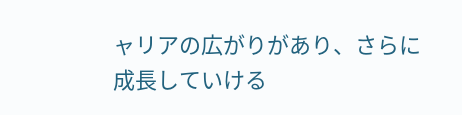ャリアの広がりがあり、さらに成長していける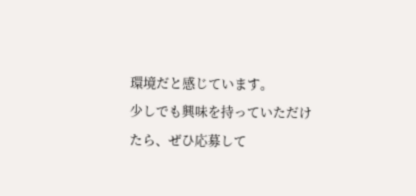環境だと感じています。
少しでも興味を持っていただけたら、ぜひ応募して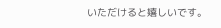いただけると嬉しいです。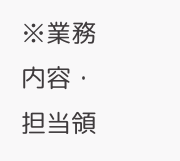※業務内容・担当領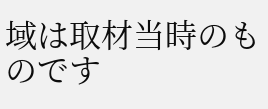域は取材当時のものです